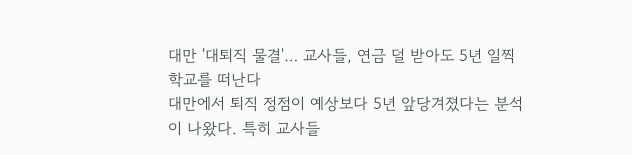대만 '대퇴직 물결'… 교사들, 연금 덜 받아도 5년 일찍 학교를 떠난다
대만에서 퇴직 정점이 예상보다 5년 앞당겨졌다는 분석이 나왔다. 특히 교사들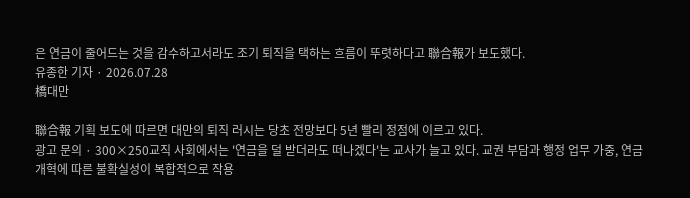은 연금이 줄어드는 것을 감수하고서라도 조기 퇴직을 택하는 흐름이 뚜렷하다고 聯合報가 보도했다.
유종한 기자 · 2026.07.28
橋대만

聯合報 기획 보도에 따르면 대만의 퇴직 러시는 당초 전망보다 5년 빨리 정점에 이르고 있다.
광고 문의 · 300×250교직 사회에서는 '연금을 덜 받더라도 떠나겠다'는 교사가 늘고 있다. 교권 부담과 행정 업무 가중, 연금 개혁에 따른 불확실성이 복합적으로 작용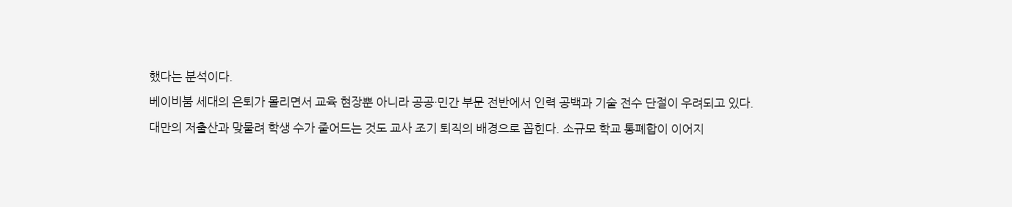했다는 분석이다.
베이비붐 세대의 은퇴가 몰리면서 교육 현장뿐 아니라 공공·민간 부문 전반에서 인력 공백과 기술 전수 단절이 우려되고 있다.
대만의 저출산과 맞물려 학생 수가 줄어드는 것도 교사 조기 퇴직의 배경으로 꼽힌다. 소규모 학교 통폐합이 이어지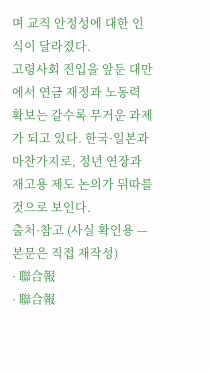며 교직 안정성에 대한 인식이 달라졌다.
고령사회 진입을 앞둔 대만에서 연금 재정과 노동력 확보는 갈수록 무거운 과제가 되고 있다. 한국·일본과 마찬가지로, 정년 연장과 재고용 제도 논의가 뒤따를 것으로 보인다.
출처·참고 (사실 확인용 — 본문은 직접 재작성)
· 聯合報
· 聯合報